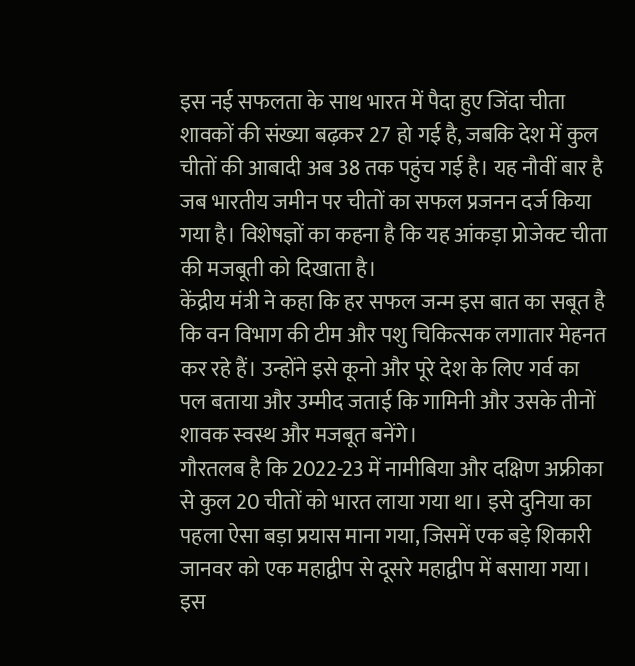इस नई सफलता के साथ भारत में पैदा हुए जिंदा चीता शावकों की संख्या बढ़कर 27 हो गई है, जबकि देश में कुल चीतों की आबादी अब 38 तक पहुंच गई है। यह नौवीं बार है जब भारतीय जमीन पर चीतों का सफल प्रजनन दर्ज किया गया है। विशेषज्ञों का कहना है कि यह आंकड़ा प्रोजेक्ट चीता की मजबूती को दिखाता है।
केंद्रीय मंत्री ने कहा कि हर सफल जन्म इस बात का सबूत है कि वन विभाग की टीम और पशु चिकित्सक लगातार मेहनत कर रहे हैं। उन्होंने इसे कूनो और पूरे देश के लिए गर्व का पल बताया और उम्मीद जताई कि गामिनी और उसके तीनों शावक स्वस्थ और मजबूत बनेंगे।
गौरतलब है कि 2022-23 में नामीबिया और दक्षिण अफ्रीका से कुल 20 चीतों को भारत लाया गया था। इसे दुनिया का पहला ऐसा बड़ा प्रयास माना गया, जिसमें एक बड़े शिकारी जानवर को एक महाद्वीप से दूसरे महाद्वीप में बसाया गया। इस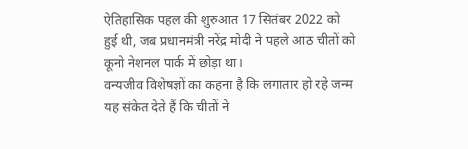ऐतिहासिक पहल की शुरुआत 17 सितंबर 2022 को हुई थी, जब प्रधानमंत्री नरेंद्र मोदी ने पहले आठ चीतों को कूनो नेशनल पार्क में छोड़ा था।
वन्यजीव विशेषज्ञों का कहना है कि लगातार हो रहे जन्म यह संकेत देते हैं कि चीतों ने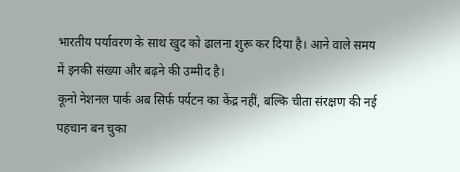भारतीय पर्यावरण के साथ खुद को ढालना शुरू कर दिया है। आने वाले समय में इनकी संख्या और बढ़ने की उम्मीद है।
कूनो नेशनल पार्क अब सिर्फ पर्यटन का केंद्र नहीं, बल्कि चीता संरक्षण की नई पहचान बन चुका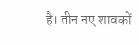है। तीन नए शावकों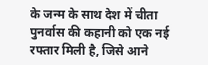के जन्म के साथ देश में चीता पुनर्वास की कहानी को एक नई रफ्तार मिली है, जिसे आने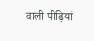वाली पीढ़ियां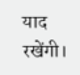याद रखेंगी।